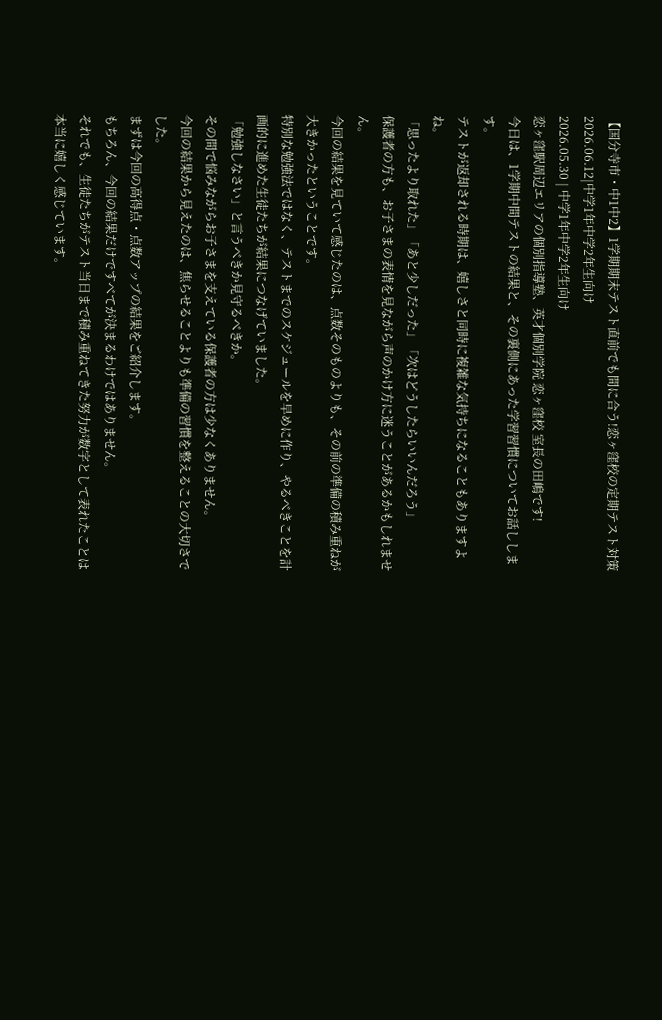【国分寺市・中1中2】1学期期末テスト直前でも間に合う!恋ヶ窪校の定期テスト対策
2026.06.12|中学1年中学2年生向け
2026.05.30 | 中学1年中学2年生向け
恋ヶ窪駅周辺エリアの個別指導塾、英才個別学院 恋ヶ窪校 室長の田嶋です!
今日は、1学期中間テストの結果と、その裏側にあった学習習慣についてお話しします。
テストが返却される時期は、嬉しさと同時に複雑な気持ちになることもありますよね。
「思ったより取れた」「あと少しだった」「次はどうしたらいいんだろう」
保護者の方も、お子さまの表情を見ながら声のかけ方に迷うことがあるかもしれません。
今回の結果を見ていて感じたのは、点数そのものよりも、その前の準備の積み重ねが大きかったということです。
特別な勉強法ではなく、テストまでのスケジュールを早めに作り、やるべきことを計画的に進めた生徒たちが結果につなげていました。
「勉強しなさい」と言うべきか見守るべきか。
その間で悩みながらお子さまを支えている保護者の方は少なくありません。
今回の結果から見えたのは、焦らせることよりも準備の習慣を整えることの大切さでした。
まずは今回の高得点・点数アップの結果をご紹介します。
もちろん、今回の結果だけですべてが決まるわけではありません。
それでも、生徒たちがテスト当日まで積み重ねてきた努力が数字として表れたことは本当に嬉しく感じています。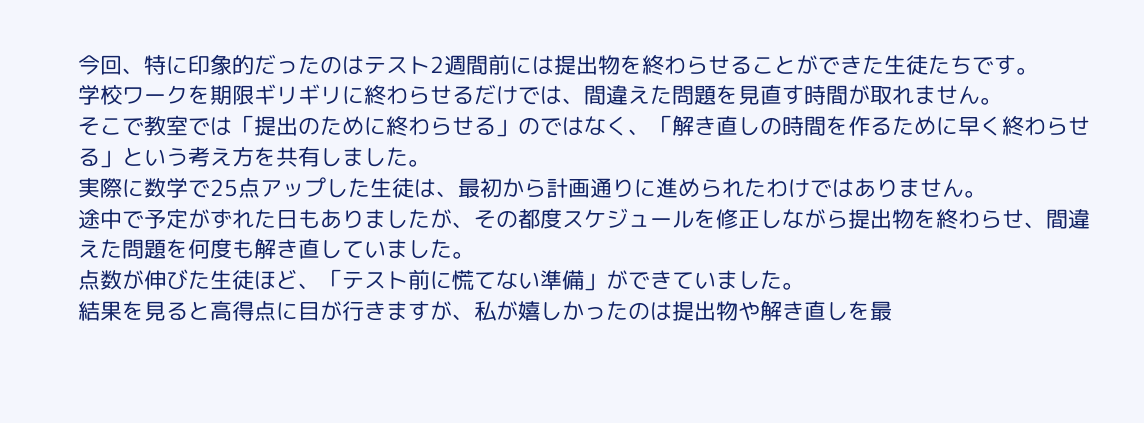今回、特に印象的だったのはテスト2週間前には提出物を終わらせることができた生徒たちです。
学校ワークを期限ギリギリに終わらせるだけでは、間違えた問題を見直す時間が取れません。
そこで教室では「提出のために終わらせる」のではなく、「解き直しの時間を作るために早く終わらせる」という考え方を共有しました。
実際に数学で25点アップした生徒は、最初から計画通りに進められたわけではありません。
途中で予定がずれた日もありましたが、その都度スケジュールを修正しながら提出物を終わらせ、間違えた問題を何度も解き直していました。
点数が伸びた生徒ほど、「テスト前に慌てない準備」ができていました。
結果を見ると高得点に目が行きますが、私が嬉しかったのは提出物や解き直しを最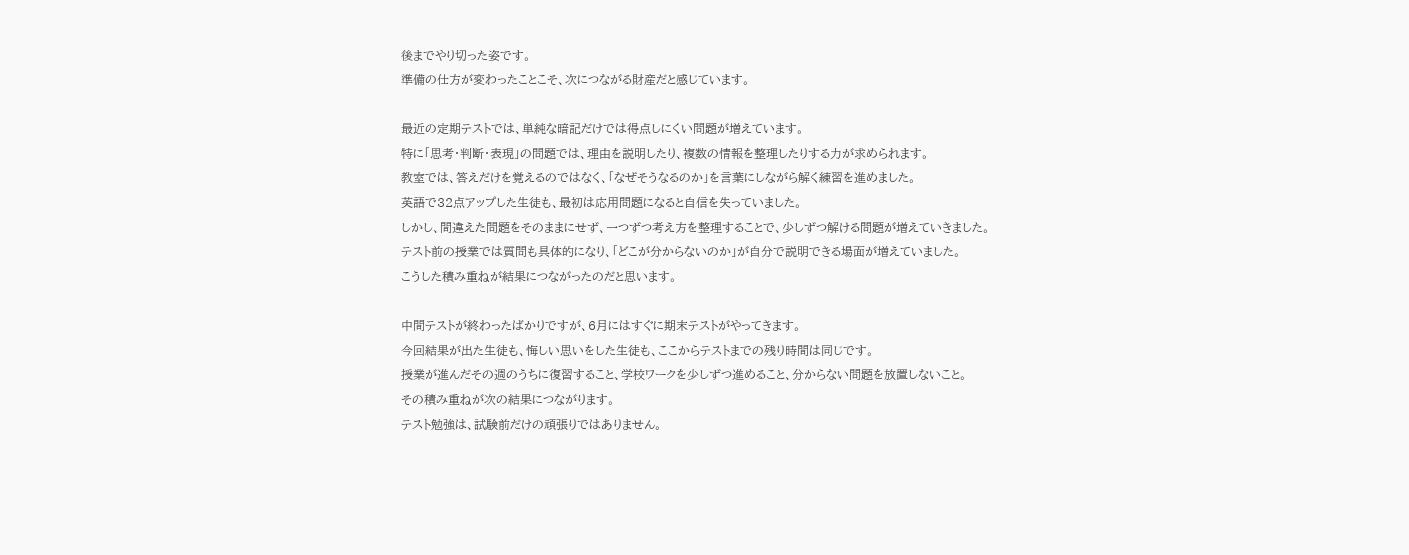後までやり切った姿です。
準備の仕方が変わったことこそ、次につながる財産だと感じています。

最近の定期テストでは、単純な暗記だけでは得点しにくい問題が増えています。
特に「思考・判断・表現」の問題では、理由を説明したり、複数の情報を整理したりする力が求められます。
教室では、答えだけを覚えるのではなく、「なぜそうなるのか」を言葉にしながら解く練習を進めました。
英語で32点アップした生徒も、最初は応用問題になると自信を失っていました。
しかし、間違えた問題をそのままにせず、一つずつ考え方を整理することで、少しずつ解ける問題が増えていきました。
テスト前の授業では質問も具体的になり、「どこが分からないのか」が自分で説明できる場面が増えていました。
こうした積み重ねが結果につながったのだと思います。

中間テストが終わったばかりですが、6月にはすぐに期末テストがやってきます。
今回結果が出た生徒も、悔しい思いをした生徒も、ここからテストまでの残り時間は同じです。
授業が進んだその週のうちに復習すること、学校ワークを少しずつ進めること、分からない問題を放置しないこと。
その積み重ねが次の結果につながります。
テスト勉強は、試験前だけの頑張りではありません。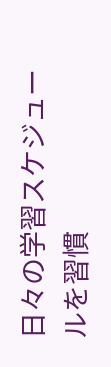日々の学習スケジュールを習慣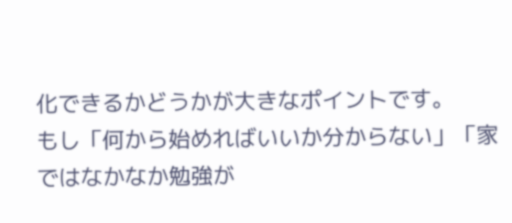化できるかどうかが大きなポイントです。
もし「何から始めればいいか分からない」「家ではなかなか勉強が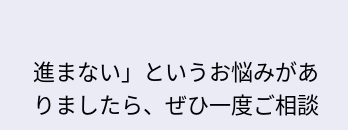進まない」というお悩みがありましたら、ぜひ一度ご相談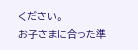ください。
お子さまに合った準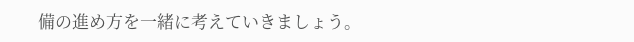備の進め方を一緒に考えていきましょう。